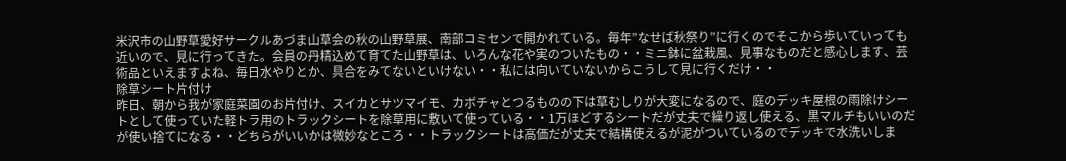米沢市の山野草愛好サークルあづま山草会の秋の山野草展、南部コミセンで開かれている。毎年”なせば秋祭り”に行くのでそこから歩いていっても近いので、見に行ってきた。会員の丹精込めて育てた山野草は、いろんな花や実のついたもの・・ミニ鉢に盆栽風、見事なものだと感心します、芸術品といえますよね、毎日水やりとか、具合をみてないといけない・・私には向いていないからこうして見に行くだけ・・
除草シート片付け
昨日、朝から我が家庭菜園のお片付け、スイカとサツマイモ、カボチャとつるものの下は草むしりが大変になるので、庭のデッキ屋根の雨除けシートとして使っていた軽トラ用のトラックシートを除草用に敷いて使っている・・1万ほどするシートだが丈夫で繰り返し使える、黒マルチもいいのだが使い捨てになる・・どちらがいいかは微妙なところ・・トラックシートは高価だが丈夫で結構使えるが泥がついているのでデッキで水洗いしま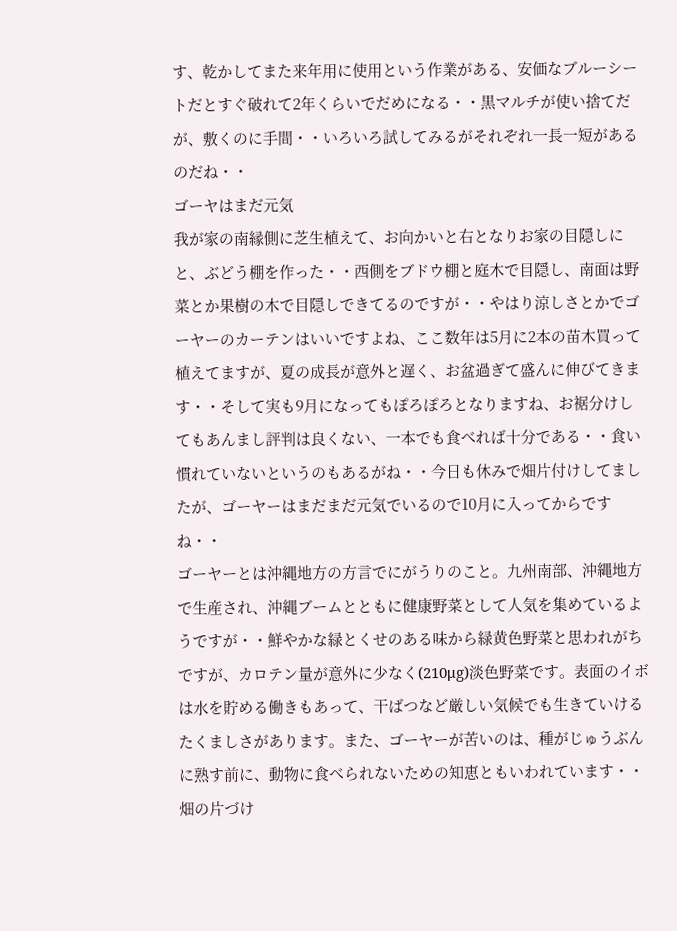す、乾かしてまた来年用に使用という作業がある、安価なブルーシートだとすぐ破れて2年くらいでだめになる・・黒マルチが使い捨てだが、敷くのに手間・・いろいろ試してみるがそれぞれ一長一短があるのだね・・
ゴーヤはまだ元気
我が家の南縁側に芝生植えて、お向かいと右となりお家の目隠しにと、ぶどう棚を作った・・西側をブドウ棚と庭木で目隠し、南面は野菜とか果樹の木で目隠しできてるのですが・・やはり涼しさとかでゴーヤーのカーテンはいいですよね、ここ数年は5月に2本の苗木買って植えてますが、夏の成長が意外と遅く、お盆過ぎて盛んに伸びてきます・・そして実も9月になってもぽろぽろとなりますね、お裾分けしてもあんまし評判は良くない、一本でも食べれば十分である・・食い慣れていないというのもあるがね・・今日も休みで畑片付けしてましたが、ゴーヤーはまだまだ元気でいるので10月に入ってからですね・・
ゴーヤーとは沖縄地方の方言でにがうりのこと。九州南部、沖縄地方で生産され、沖縄ブームとともに健康野菜として人気を集めているようですが・・鮮やかな緑とくせのある味から緑黄色野菜と思われがちですが、カロテン量が意外に少なく(210μg)淡色野菜です。表面のイボは水を貯める働きもあって、干ばつなど厳しい気候でも生きていけるたくましさがあります。また、ゴーヤーが苦いのは、種がじゅうぶんに熟す前に、動物に食べられないための知恵ともいわれています・・
畑の片づけ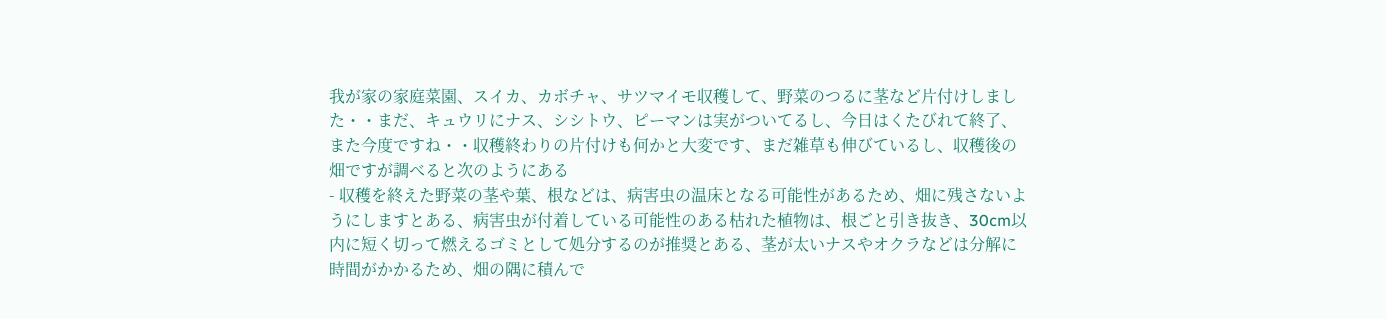我が家の家庭菜園、スイカ、カボチャ、サツマイモ収穫して、野菜のつるに茎など片付けしました・・まだ、キュウリにナス、シシトウ、ピーマンは実がついてるし、今日はくたびれて終了、また今度ですね・・収穫終わりの片付けも何かと大変です、まだ雑草も伸びているし、収穫後の畑ですが調べると次のようにある
- 収穫を終えた野菜の茎や葉、根などは、病害虫の温床となる可能性があるため、畑に残さないようにしますとある、病害虫が付着している可能性のある枯れた植物は、根ごと引き抜き、30cm以内に短く切って燃えるゴミとして処分するのが推奨とある、茎が太いナスやオクラなどは分解に時間がかかるため、畑の隅に積んで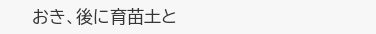おき、後に育苗土と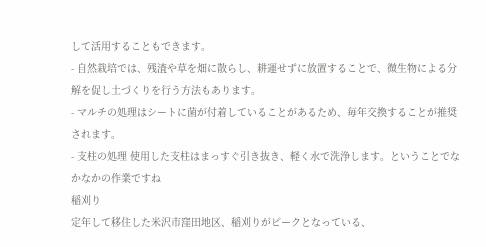して活用することもできます。
- 自然栽培では、残渣や草を畑に散らし、耕運せずに放置することで、微生物による分解を促し土づくりを行う方法もあります。
- マルチの処理はシートに菌が付着していることがあるため、毎年交換することが推奨されます。
- 支柱の処理 使用した支柱はまっすぐ引き抜き、軽く水で洗浄します。ということでなかなかの作業ですね
稲刈り
定年して移住した米沢市窪田地区、稲刈りがピークとなっている、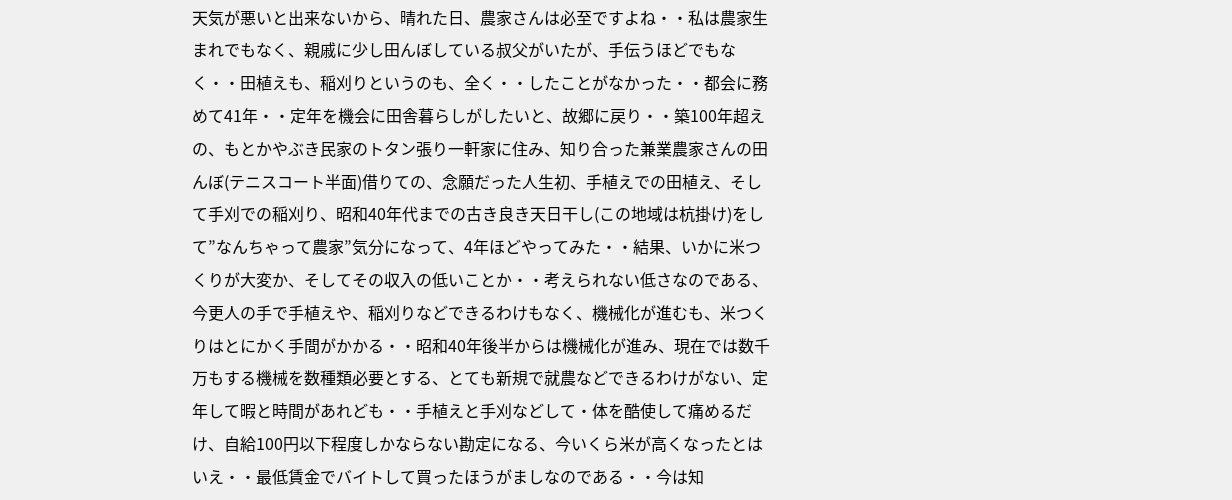天気が悪いと出来ないから、晴れた日、農家さんは必至ですよね・・私は農家生まれでもなく、親戚に少し田んぼしている叔父がいたが、手伝うほどでもなく・・田植えも、稲刈りというのも、全く・・したことがなかった・・都会に務めて41年・・定年を機会に田舎暮らしがしたいと、故郷に戻り・・築100年超えの、もとかやぶき民家のトタン張り一軒家に住み、知り合った兼業農家さんの田んぼ(テニスコート半面)借りての、念願だった人生初、手植えでの田植え、そして手刈での稲刈り、昭和40年代までの古き良き天日干し(この地域は杭掛け)をして”なんちゃって農家”気分になって、4年ほどやってみた・・結果、いかに米つくりが大変か、そしてその収入の低いことか・・考えられない低さなのである、今更人の手で手植えや、稲刈りなどできるわけもなく、機械化が進むも、米つくりはとにかく手間がかかる・・昭和40年後半からは機械化が進み、現在では数千万もする機械を数種類必要とする、とても新規で就農などできるわけがない、定年して暇と時間があれども・・手植えと手刈などして・体を酷使して痛めるだけ、自給100円以下程度しかならない勘定になる、今いくら米が高くなったとはいえ・・最低賃金でバイトして買ったほうがましなのである・・今は知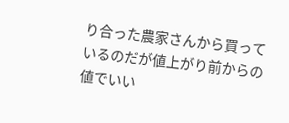り合った農家さんから買っているのだが値上がり前からの値でいい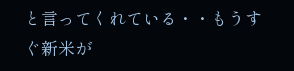と言ってくれている・・もうすぐ新米が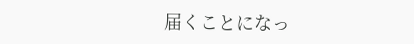届くことになっ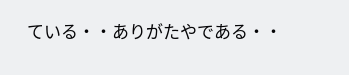ている・・ありがたやである・・